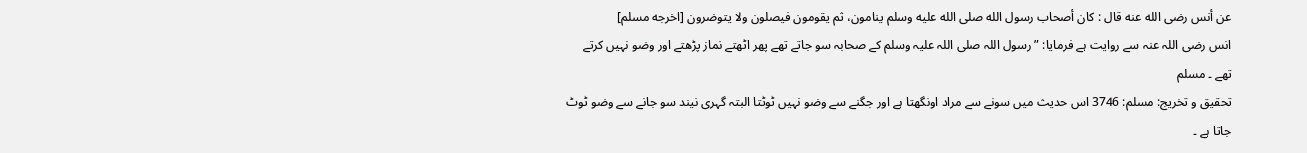عن أنس رضى الله عنه قال : كان أصحاب رسول الله صلى الله عليه وسلم ينامون، ثم يقومون فيصلون ولا يتوضرون [اخرجه مسلم]
انس رضی اللہ عنہ سے روایت ہے فرمایا: ”رسول اللہ صلی اللہ علیہ وسلم کے صحابہ سو جاتے تھے پھر اٹھتے نماز پڑھتے اور وضو نہیں کرتے تھے ۔ مسلم
تحقیق و تخریج: مسلم: 3746 اس حدیث میں سونے سے مراد اونگھتا ہے اور جگنے سے وضو نہیں ٹوٹتا البتہ گہری نیند سو جانے سے وضو ٹوٹ جاتا ہے ۔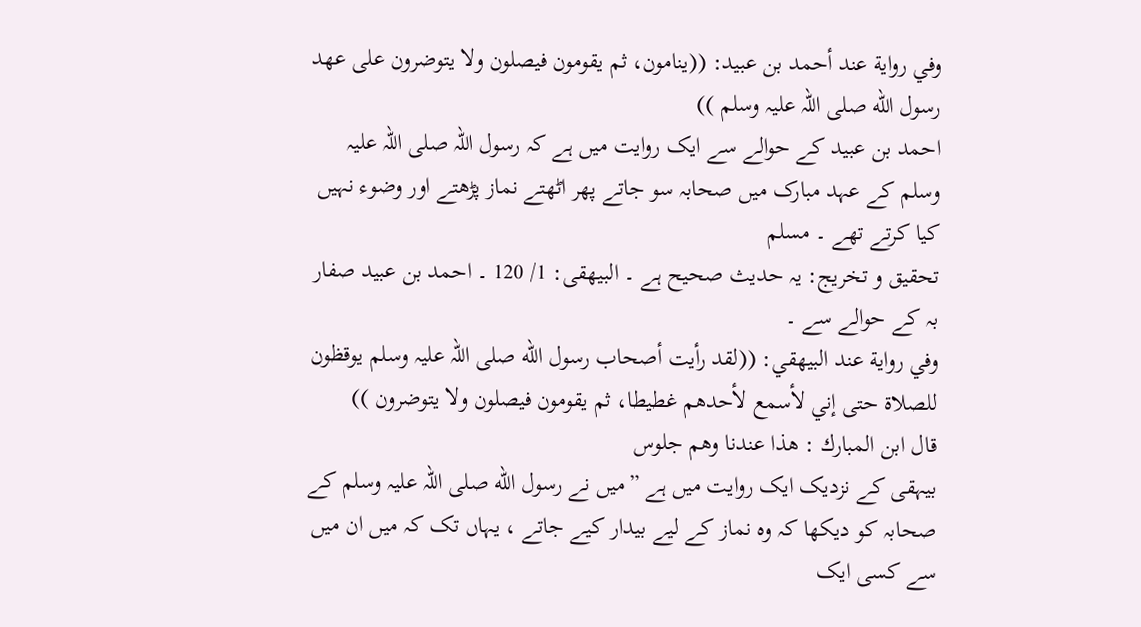وفي رواية عند أحمد بن عبيد: ((ينامون، ثم يقومون فيصلون ولا يتوضرون على عهد رسول الله صلی اللہ علیہ وسلم ))
احمد بن عبید کے حوالے سے ایک روایت میں ہے کہ رسول اللہ صلی اللہ علیہ وسلم کے عہد مبارک میں صحابہ سو جاتے پھر اٹھتے نماز پڑھتے اور وضوء نہیں کیا کرتے تھے ۔ مسلم
تحقيق و تخریج: یہ حدیث صحیح ہے ۔ البیهقی: 1/ 120 ۔ احمد بن عبید صفار بہ کے حوالے سے ۔
وفي رواية عند البيهقي: ((لقد رأيت أصحاب رسول الله صلی اللہ علیہ وسلم يوقظون للصلاة حتى إني لأسمع لأحدهم غطيطا، ثم يقومون فيصلون ولا يتوضرون ))
قال ابن المبارك : هذا عندنا وهم جلوس
بیہقی کے نزدیک ایک روایت میں ہے ”میں نے رسول الله صلی اللہ علیہ وسلم کے صحابہ کو دیکھا کہ وہ نماز کے لیے بیدار کیے جاتے ، یہاں تک کہ میں ان میں سے کسی ایک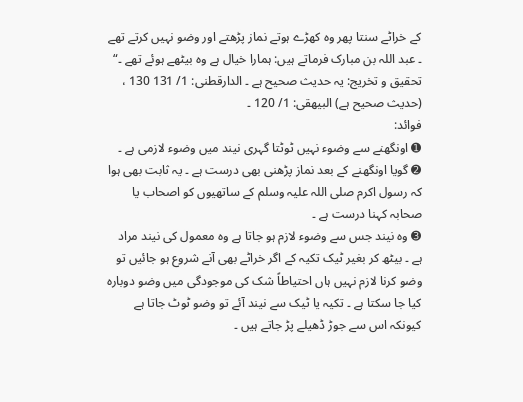کے خراٹے سنتا پھر وہ کھڑے ہوتے نماز پڑھتے اور وضو نہیں کرتے تھے ۔ عبد اللہ بن مبارک فرماتے ہیں: ہمارا خیال ہے وہ بیٹھے ہوئے تھے ۔“
تحقیق و تخریج: یہ حدیث صحیح ہے ۔ الدارقطنی: 1/ 131 130 ، (حدیث صحیح ہے) البیهقی: 1/ 120 ۔
فوائد:
➊ اونگھنے سے وضوء نہیں ٹوٹتا گہری نیند میں وضوء لازمی ہے ۔
➋ گویا اونگھنے کے بعد نماز پڑھنی بھی درست ہے ۔ یہ ثابت بھی ہوا کہ رسول اکرم صلی اللہ علیہ وسلم کے ساتھیوں کو اصحاب یا صحابہ کہنا درست ہے ۔
➌ وہ نیند جس سے وضوء لازم ہو جاتا ہے وہ معمول کی نیند مراد ہے ۔ بیٹھ کر بغیر ٹیک تکیہ کے اگر خراٹے بھی آنے شروع ہو جائیں تو وضو کرنا لازم نہیں ہاں احتیاطاً شک کی موجودگی میں وضو دوبارہ کیا جا سکتا ہے ۔ تکیہ یا ٹیک سے نیند آئے تو وضو ٹوٹ جاتا ہے کیونکہ اس سے جوڑ ڈھیلے پڑ جاتے ہیں ۔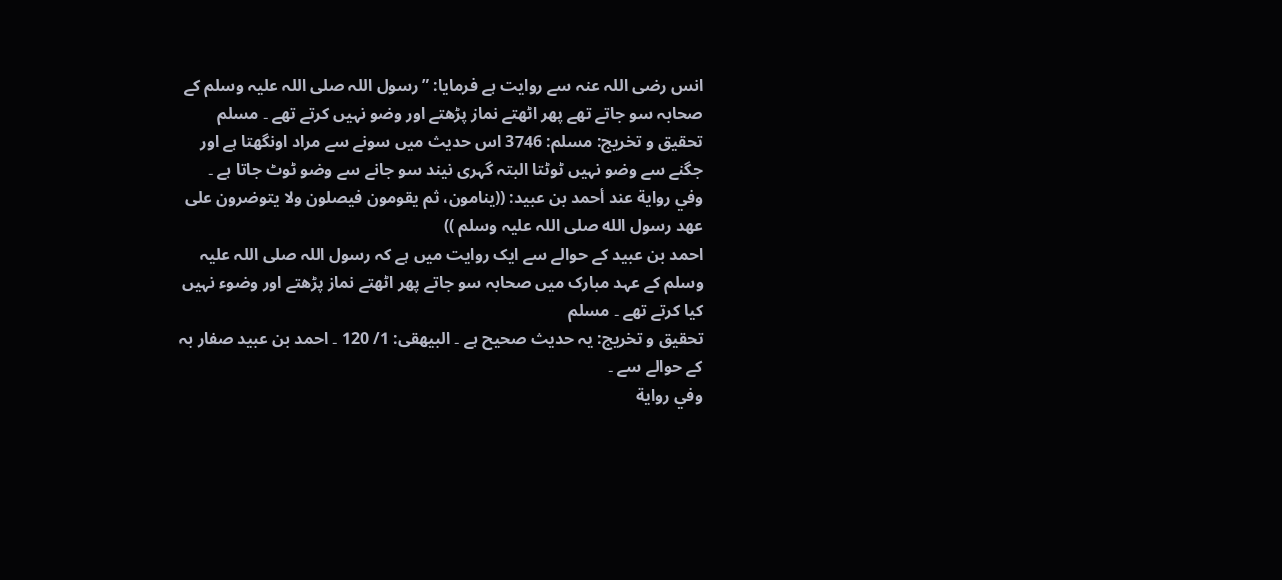انس رضی اللہ عنہ سے روایت ہے فرمایا: ”رسول اللہ صلی اللہ علیہ وسلم کے صحابہ سو جاتے تھے پھر اٹھتے نماز پڑھتے اور وضو نہیں کرتے تھے ۔ مسلم
تحقیق و تخریج: مسلم: 3746 اس حدیث میں سونے سے مراد اونگھتا ہے اور جگنے سے وضو نہیں ٹوٹتا البتہ گہری نیند سو جانے سے وضو ٹوٹ جاتا ہے ۔
وفي رواية عند أحمد بن عبيد: ((ينامون، ثم يقومون فيصلون ولا يتوضرون على عهد رسول الله صلی اللہ علیہ وسلم ))
احمد بن عبید کے حوالے سے ایک روایت میں ہے کہ رسول اللہ صلی اللہ علیہ وسلم کے عہد مبارک میں صحابہ سو جاتے پھر اٹھتے نماز پڑھتے اور وضوء نہیں کیا کرتے تھے ۔ مسلم
تحقيق و تخریج: یہ حدیث صحیح ہے ۔ البیهقی: 1/ 120 ۔ احمد بن عبید صفار بہ کے حوالے سے ۔
وفي رواية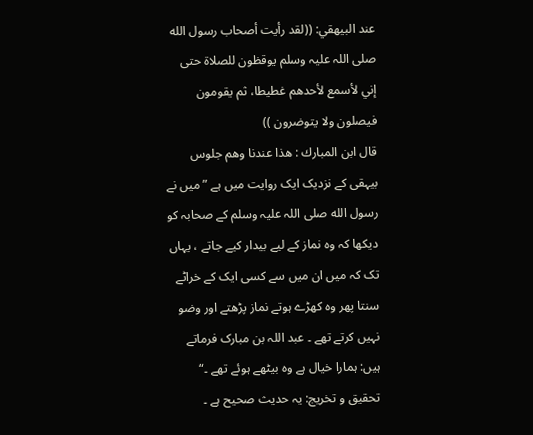عند البيهقي: ((لقد رأيت أصحاب رسول الله صلی اللہ علیہ وسلم يوقظون للصلاة حتى إني لأسمع لأحدهم غطيطا، ثم يقومون فيصلون ولا يتوضرون ))
قال ابن المبارك : هذا عندنا وهم جلوس
بیہقی کے نزدیک ایک روایت میں ہے ”میں نے رسول الله صلی اللہ علیہ وسلم کے صحابہ کو دیکھا کہ وہ نماز کے لیے بیدار کیے جاتے ، یہاں تک کہ میں ان میں سے کسی ایک کے خراٹے سنتا پھر وہ کھڑے ہوتے نماز پڑھتے اور وضو نہیں کرتے تھے ۔ عبد اللہ بن مبارک فرماتے ہیں: ہمارا خیال ہے وہ بیٹھے ہوئے تھے ۔“
تحقیق و تخریج: یہ حدیث صحیح ہے ۔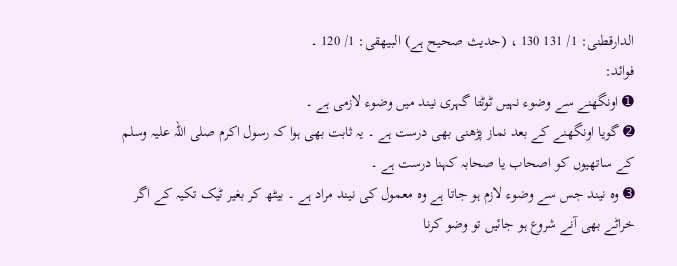الدارقطنی: 1/ 131 130 ، (حدیث صحیح ہے) البیهقی: 1/ 120 ۔
فوائد:
➊ اونگھنے سے وضوء نہیں ٹوٹتا گہری نیند میں وضوء لازمی ہے ۔
➋ گویا اونگھنے کے بعد نماز پڑھنی بھی درست ہے ۔ یہ ثابت بھی ہوا کہ رسول اکرم صلی اللہ علیہ وسلم کے ساتھیوں کو اصحاب یا صحابہ کہنا درست ہے ۔
➌ وہ نیند جس سے وضوء لازم ہو جاتا ہے وہ معمول کی نیند مراد ہے ۔ بیٹھ کر بغیر ٹیک تکیہ کے اگر خراٹے بھی آنے شروع ہو جائیں تو وضو کرنا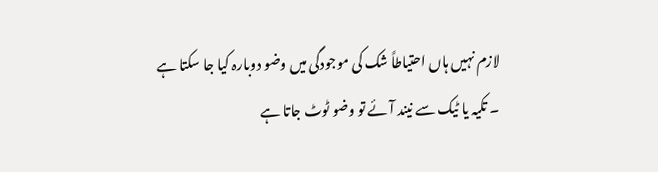لازم نہیں ہاں احتیاطاً شک کی موجودگی میں وضو دوبارہ کیا جا سکتا ہے ۔ تکیہ یا ٹیک سے نیند آئے تو وضو ٹوٹ جاتا ہے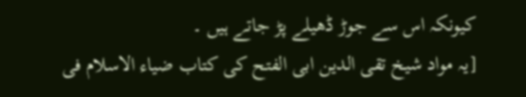کیونکہ اس سے جوڑ ڈھیلے پڑ جاتے ہیں ۔
[یہ مواد شیخ تقی الدین ابی الفتح کی کتاب ضیاء الاسلام فی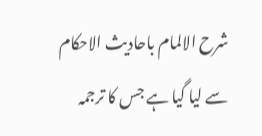شرح الالمام باحادیث الاحکام سے لیا گیا ہے جس کا ترجمہ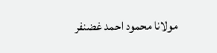مولانا محمود احمد غضنفر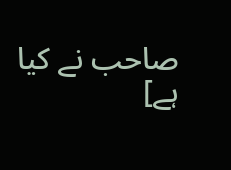صاحب نے کیا ہے]